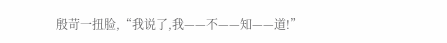殷苛一扭脸,“我说了,我——不——知——道!”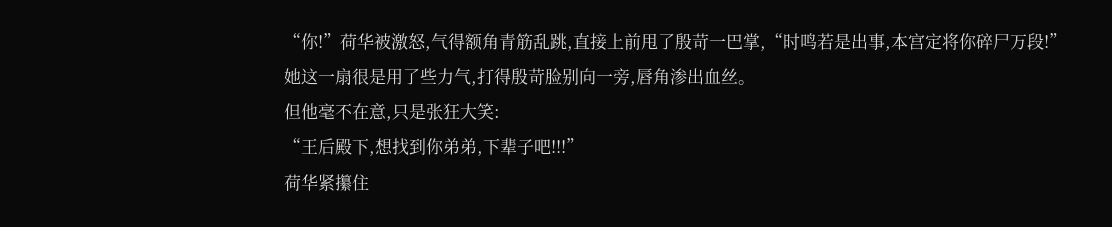“你!”荷华被激怒,气得额角青筋乱跳,直接上前甩了殷苛一巴掌,“时鸣若是出事,本宫定将你碎尸万段!”
她这一扇很是用了些力气,打得殷苛脸别向一旁,唇角渗出血丝。
但他毫不在意,只是张狂大笑:
“王后殿下,想找到你弟弟,下辈子吧!!!”
荷华紧攥住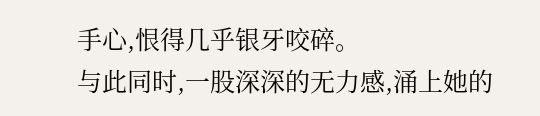手心,恨得几乎银牙咬碎。
与此同时,一股深深的无力感,涌上她的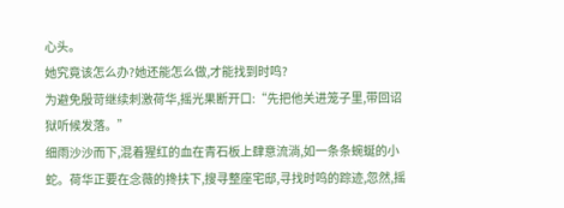心头。
她究竟该怎么办?她还能怎么做,才能找到时鸣?
为避免殷苛继续刺激荷华,摇光果断开口:“先把他关进笼子里,带回诏狱听候发落。”
细雨沙沙而下,混着猩红的血在青石板上肆意流淌,如一条条蜿蜒的小蛇。荷华正要在念薇的搀扶下,搜寻整座宅邸,寻找时鸣的踪迹,忽然,摇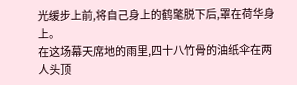光缓步上前,将自己身上的鹤氅脱下后,罩在荷华身上。
在这场幕天席地的雨里,四十八竹骨的油纸伞在两人头顶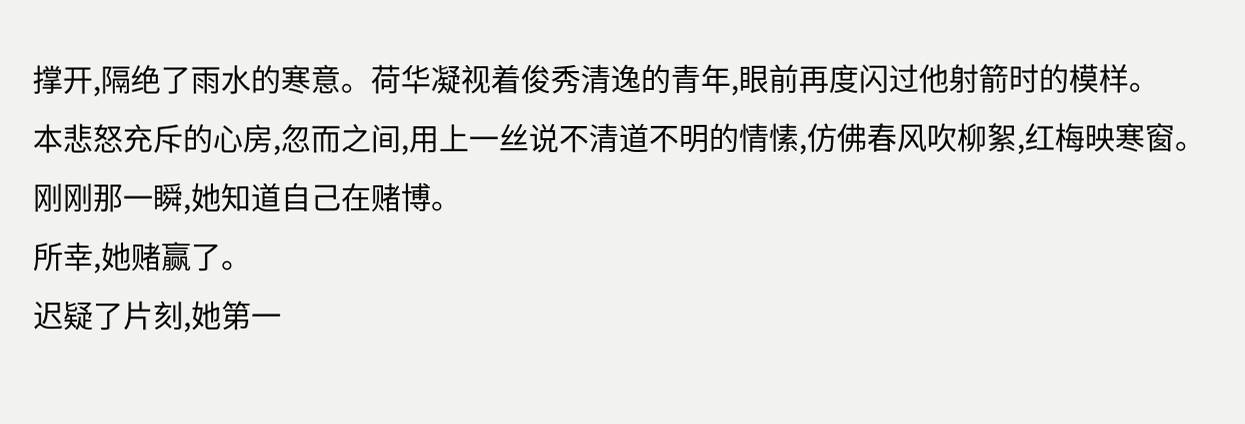撑开,隔绝了雨水的寒意。荷华凝视着俊秀清逸的青年,眼前再度闪过他射箭时的模样。
本悲怒充斥的心房,忽而之间,用上一丝说不清道不明的情愫,仿佛春风吹柳絮,红梅映寒窗。
刚刚那一瞬,她知道自己在赌博。
所幸,她赌赢了。
迟疑了片刻,她第一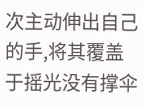次主动伸出自己的手,将其覆盖于摇光没有撑伞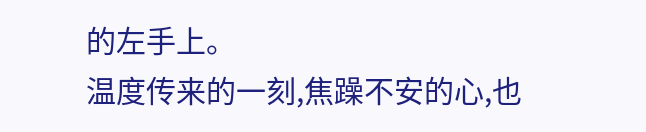的左手上。
温度传来的一刻,焦躁不安的心,也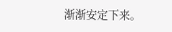渐渐安定下来。